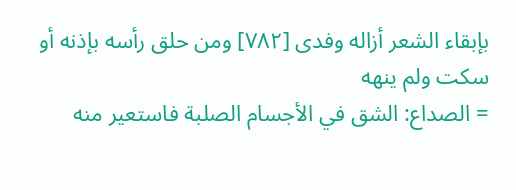بإبقاء الشعر أزاله وفدى [٧٨٢] ومن حلق رأسه بإذنه أو سكت ولم ينهه
= الصداع: الشق في الأجسام الصلبة فاستعير منه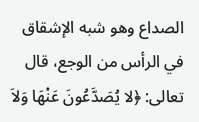الصداع وهو شبه الإشقاق في الرأس من الوجع، قال تعالى: ﴿لا يُصَدَّعُونَ عَنْهَا وَلاَ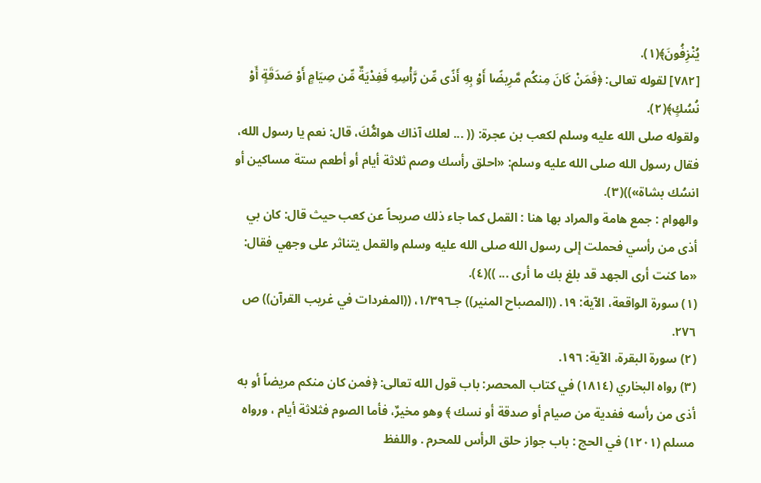يُنْزِفُونَ﴾(١).
[٧٨٢] لقوله تعالى: ﴿فَمَنْ كَانَ مِنكُم مَّرِيضًا أَوْ بِهِ أَذًى مِّن رَّأْسِهِ فَفِدْيَةٌ مِّن صِيَامٍ أَوْ صَدَقَةٍ أَوْ نُسُكٍ﴾(٢).
ولقوله صلى الله عليه وسلم لكعب بن عجرة: (( ... لعلك آذاك هوامُّكَ، قال: نعم يا رسول الله، فقال رسول الله صلى الله عليه وسلم: «احلق رأسك وصم ثلاثة أيام أو أطعم ستة مساكين أو انسُك بشاة»))(٣).
والهوام : جمع هامة والمراد بها هنا : القمل كما جاء ذلك صريحاً عن كعب حيث قال: كان بي أذى من رأسي فحملت إلى رسول الله صلى الله عليه وسلم والقمل یتناثر على وجهي فقال: «ما كنت أرى الجهد قد بلغ بك ما أرى ... ))(٤).
(١) سورة الواقعة، الآية: ١٩. ((المصباح المنير)) جـ١/٣٩٦، ((المفردات في غريب القرآن)) ص ٢٧٦.
(٢) سورة البقرة، الآية: ١٩٦.
(٣) رواه البخاري (١٨١٤) في كتاب المحصر: باب قول الله تعالى: ﴿فمن كان منكم مريضاً أو به أذى من رأسه ففدية من صيام أو صدقة أو نسك ﴾ وهو مخيرٌ، فأما الصوم فثلاثة أيام ، ورواه مسلم (١٢٠١) في الحج : باب جواز حلق الرأس للمحرم . واللفظ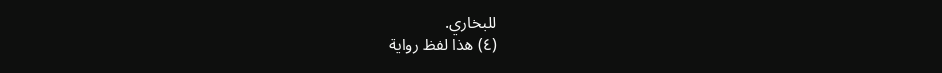للبخاري.
(٤) هذا لفظ رواية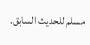مسلم للحديث السابق.